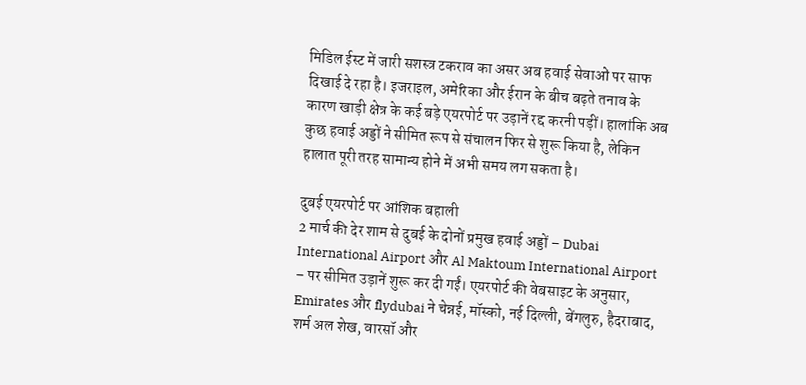मिडिल ईस्ट में जारी सशस्त्र टकराव का असर अब हवाई सेवाओं पर साफ दिखाई दे रहा है। इजराइल, अमेरिका और ईरान के बीच बढ़ते तनाव के कारण खाड़ी क्षेत्र के कई बड़े एयरपोर्ट पर उड़ानें रद्द करनी पड़ीं। हालांकि अब कुछ हवाई अड्डों ने सीमित रूप से संचालन फिर से शुरू किया है, लेकिन हालात पूरी तरह सामान्य होने में अभी समय लग सकता है।

दुबई एयरपोर्ट पर आंशिक बहाली
2 मार्च की देर शाम से दुबई के दोनों प्रमुख हवाई अड्डों – Dubai International Airport और Al Maktoum International Airport – पर सीमित उड़ानें शुरू कर दी गईं। एयरपोर्ट की वेबसाइट के अनुसार, Emirates और flydubai ने चेन्नई, मॉस्को, नई दिल्ली, बेंगलुरु, हैदराबाद, शर्म अल शेख, वारसॉ और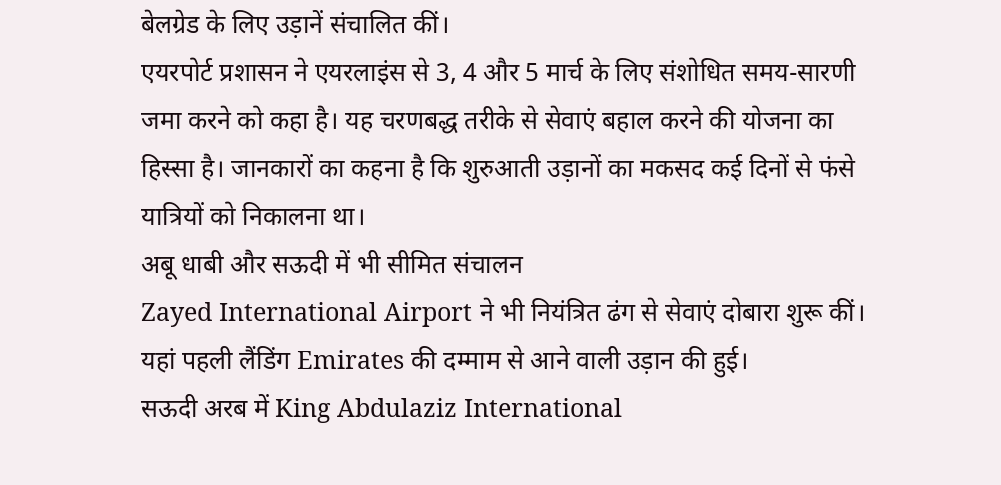बेलग्रेड के लिए उड़ानें संचालित कीं।
एयरपोर्ट प्रशासन ने एयरलाइंस से 3, 4 और 5 मार्च के लिए संशोधित समय-सारणी जमा करने को कहा है। यह चरणबद्ध तरीके से सेवाएं बहाल करने की योजना का हिस्सा है। जानकारों का कहना है कि शुरुआती उड़ानों का मकसद कई दिनों से फंसे यात्रियों को निकालना था।
अबू धाबी और सऊदी में भी सीमित संचालन
Zayed International Airport ने भी नियंत्रित ढंग से सेवाएं दोबारा शुरू कीं। यहां पहली लैंडिंग Emirates की दम्माम से आने वाली उड़ान की हुई।
सऊदी अरब में King Abdulaziz International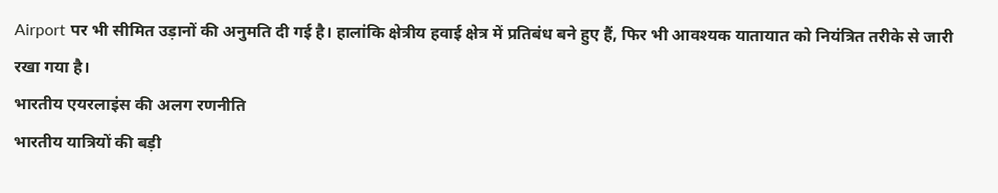Airport पर भी सीमित उड़ानों की अनुमति दी गई है। हालांकि क्षेत्रीय हवाई क्षेत्र में प्रतिबंध बने हुए हैं, फिर भी आवश्यक यातायात को नियंत्रित तरीके से जारी रखा गया है।
भारतीय एयरलाइंस की अलग रणनीति
भारतीय यात्रियों की बड़ी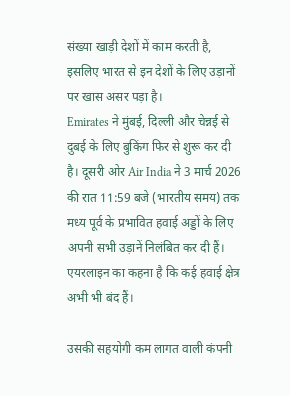संख्या खाड़ी देशों में काम करती है, इसलिए भारत से इन देशों के लिए उड़ानों पर खास असर पड़ा है।
Emirates ने मुंबई, दिल्ली और चेन्नई से दुबई के लिए बुकिंग फिर से शुरू कर दी है। दूसरी ओर Air India ने 3 मार्च 2026 की रात 11:59 बजे (भारतीय समय) तक मध्य पूर्व के प्रभावित हवाई अड्डों के लिए अपनी सभी उड़ानें निलंबित कर दी हैं। एयरलाइन का कहना है कि कई हवाई क्षेत्र अभी भी बंद हैं।

उसकी सहयोगी कम लागत वाली कंपनी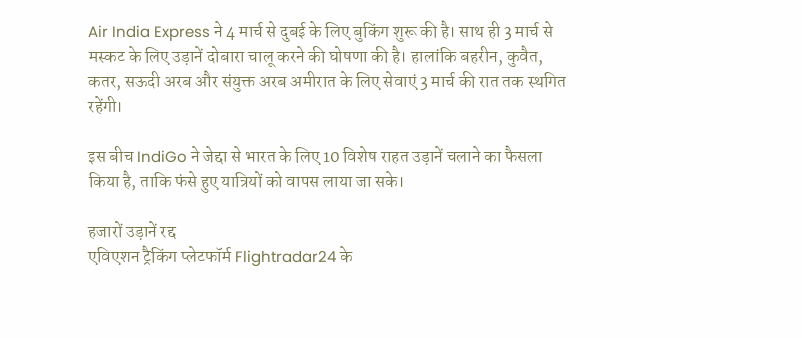Air India Express ने 4 मार्च से दुबई के लिए बुकिंग शुरू की है। साथ ही 3 मार्च से मस्कट के लिए उड़ानें दोबारा चालू करने की घोषणा की है। हालांकि बहरीन, कुवैत, कतर, सऊदी अरब और संयुक्त अरब अमीरात के लिए सेवाएं 3 मार्च की रात तक स्थगित रहेंगी।

इस बीच IndiGo ने जेद्दा से भारत के लिए 10 विशेष राहत उड़ानें चलाने का फैसला किया है, ताकि फंसे हुए यात्रियों को वापस लाया जा सके।

हजारों उड़ानें रद्द
एविएशन ट्रैकिंग प्लेटफॉर्म Flightradar24 के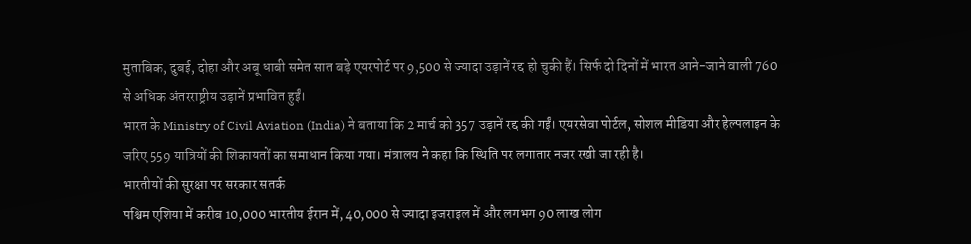मुताबिक, दुबई, दोहा और अबू धाबी समेत सात बड़े एयरपोर्ट पर 9,500 से ज्यादा उड़ानें रद्द हो चुकी हैं। सिर्फ दो दिनों में भारत आने-जाने वाली 760 से अधिक अंतरराष्ट्रीय उड़ानें प्रभावित हुईं।
भारत के Ministry of Civil Aviation (India) ने बताया कि 2 मार्च को 357 उड़ानें रद्द की गईं। एयरसेवा पोर्टल, सोशल मीडिया और हेल्पलाइन के जरिए 559 यात्रियों की शिकायतों का समाधान किया गया। मंत्रालय ने कहा कि स्थिति पर लगातार नजर रखी जा रही है।
भारतीयों की सुरक्षा पर सरकार सतर्क
पश्चिम एशिया में करीब 10,000 भारतीय ईरान में, 40,000 से ज्यादा इजराइल में और लगभग 90 लाख लोग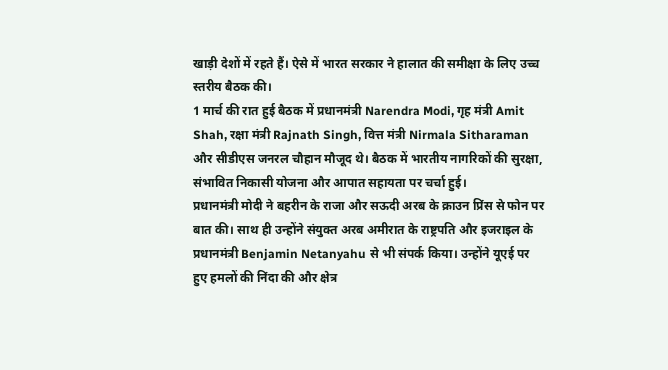खाड़ी देशों में रहते हैं। ऐसे में भारत सरकार ने हालात की समीक्षा के लिए उच्च स्तरीय बैठक की।
1 मार्च की रात हुई बैठक में प्रधानमंत्री Narendra Modi, गृह मंत्री Amit Shah, रक्षा मंत्री Rajnath Singh, वित्त मंत्री Nirmala Sitharaman और सीडीएस जनरल चौहान मौजूद थे। बैठक में भारतीय नागरिकों की सुरक्षा, संभावित निकासी योजना और आपात सहायता पर चर्चा हुई।
प्रधानमंत्री मोदी ने बहरीन के राजा और सऊदी अरब के क्राउन प्रिंस से फोन पर बात की। साथ ही उन्होंने संयुक्त अरब अमीरात के राष्ट्रपति और इजराइल के प्रधानमंत्री Benjamin Netanyahu से भी संपर्क किया। उन्होंने यूएई पर हुए हमलों की निंदा की और क्षेत्र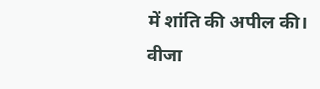में शांति की अपील की।
वीजा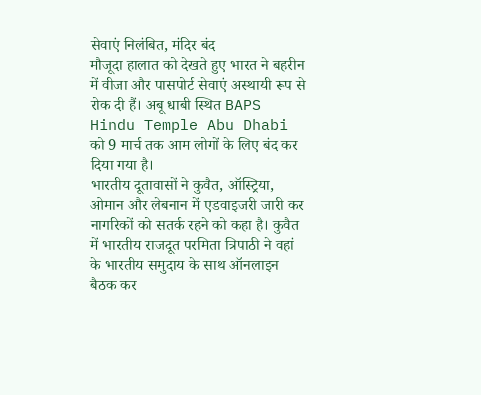सेवाएं निलंबित, मंदिर बंद
मौजूदा हालात को देखते हुए भारत ने बहरीन में वीजा और पासपोर्ट सेवाएं अस्थायी रूप से रोक दी हैं। अबू धाबी स्थित BAPS Hindu Temple Abu Dhabi को 9 मार्च तक आम लोगों के लिए बंद कर दिया गया है।
भारतीय दूतावासों ने कुवैत, ऑस्ट्रिया, ओमान और लेबनान में एडवाइजरी जारी कर नागरिकों को सतर्क रहने को कहा है। कुवैत में भारतीय राजदूत परमिता त्रिपाठी ने वहां के भारतीय समुदाय के साथ ऑनलाइन बैठक कर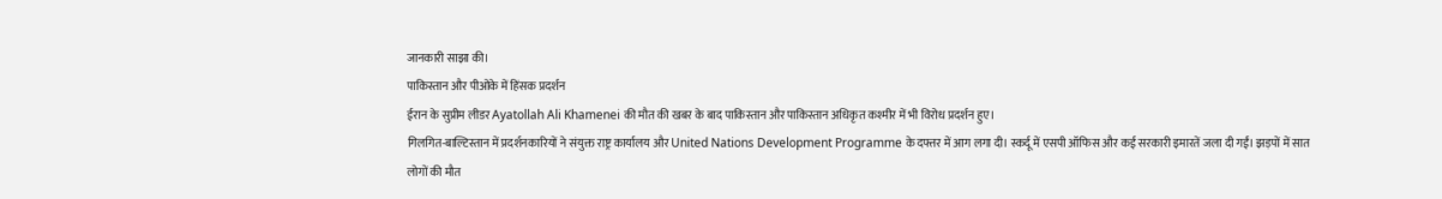जानकारी साझा की।
पाकिस्तान और पीओके में हिंसक प्रदर्शन
ईरान के सुप्रीम लीडर Ayatollah Ali Khamenei की मौत की खबर के बाद पाकिस्तान और पाकिस्तान अधिकृत कश्मीर में भी विरोध प्रदर्शन हुए।
गिलगित-बाल्टिस्तान में प्रदर्शनकारियों ने संयुक्त राष्ट्र कार्यालय और United Nations Development Programme के दफ्तर में आग लगा दी। स्कर्दू में एसपी ऑफिस और कई सरकारी इमारतें जला दी गईं। झड़पों में सात लोगों की मौत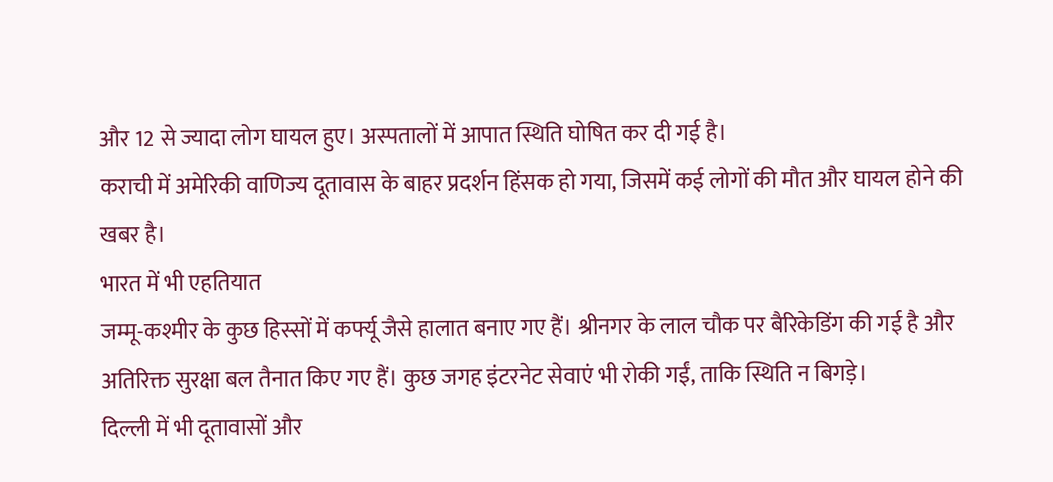और 12 से ज्यादा लोग घायल हुए। अस्पतालों में आपात स्थिति घोषित कर दी गई है।
कराची में अमेरिकी वाणिज्य दूतावास के बाहर प्रदर्शन हिंसक हो गया, जिसमें कई लोगों की मौत और घायल होने की खबर है।
भारत में भी एहतियात
जम्मू-कश्मीर के कुछ हिस्सों में कर्फ्यू जैसे हालात बनाए गए हैं। श्रीनगर के लाल चौक पर बैरिकेडिंग की गई है और अतिरिक्त सुरक्षा बल तैनात किए गए हैं। कुछ जगह इंटरनेट सेवाएं भी रोकी गईं, ताकि स्थिति न बिगड़े।
दिल्ली में भी दूतावासों और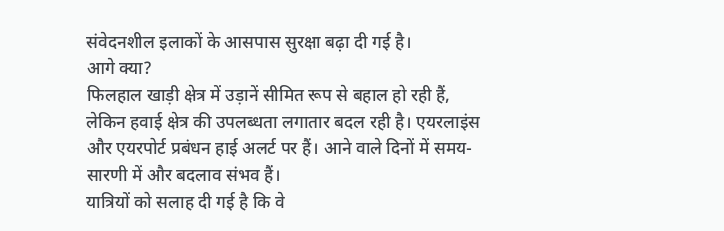संवेदनशील इलाकों के आसपास सुरक्षा बढ़ा दी गई है।
आगे क्या?
फिलहाल खाड़ी क्षेत्र में उड़ानें सीमित रूप से बहाल हो रही हैं, लेकिन हवाई क्षेत्र की उपलब्धता लगातार बदल रही है। एयरलाइंस और एयरपोर्ट प्रबंधन हाई अलर्ट पर हैं। आने वाले दिनों में समय-सारणी में और बदलाव संभव हैं।
यात्रियों को सलाह दी गई है कि वे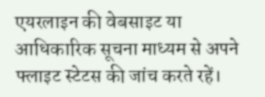एयरलाइन की वेबसाइट या आधिकारिक सूचना माध्यम से अपने फ्लाइट स्टेटस की जांच करते रहें।